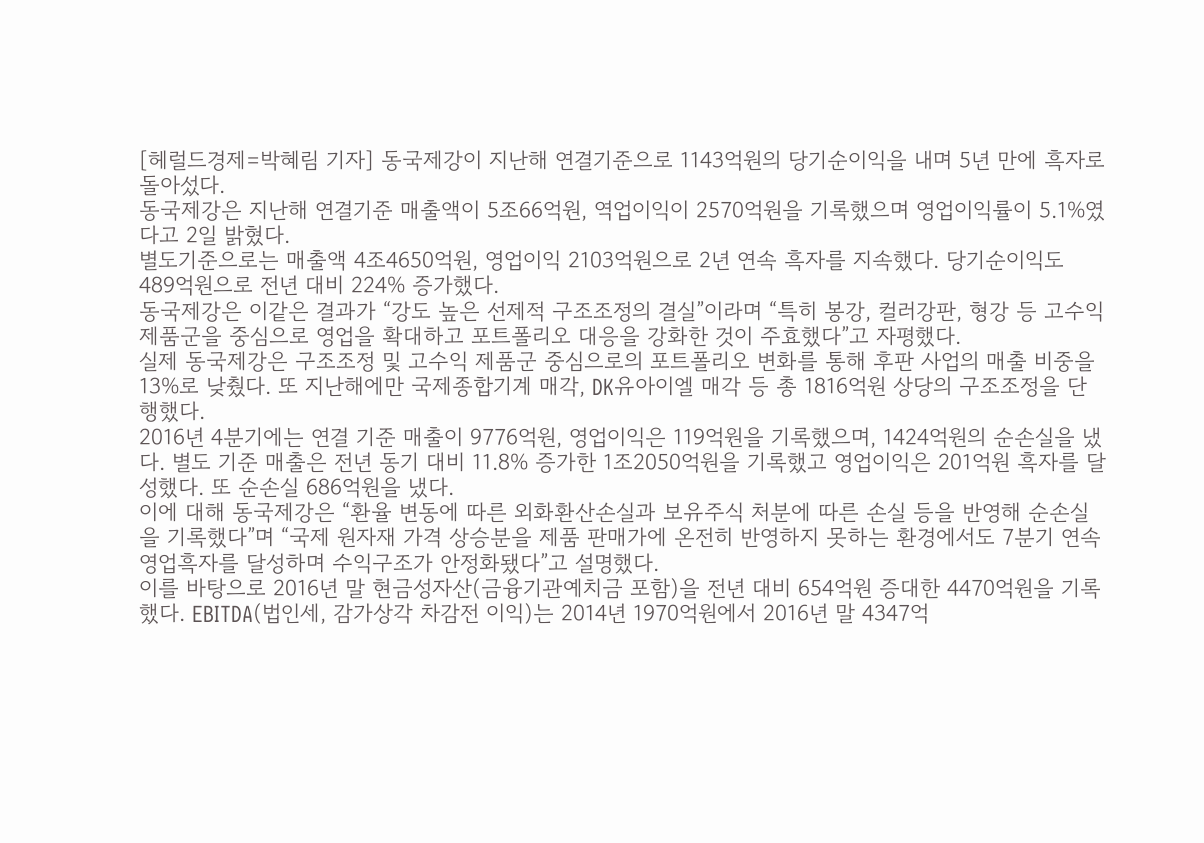[헤럴드경제=박혜림 기자] 동국제강이 지난해 연결기준으로 1143억원의 당기순이익을 내며 5년 만에 흑자로 돌아섰다.
동국제강은 지난해 연결기준 매출액이 5조66억원, 역업이익이 2570억원을 기록했으며 영업이익률이 5.1%였다고 2일 밝혔다.
별도기준으로는 매출액 4조4650억원, 영업이익 2103억원으로 2년 연속 흑자를 지속했다. 당기순이익도 489억원으로 전년 대비 224% 증가했다.
동국제강은 이같은 결과가 “강도 높은 선제적 구조조정의 결실”이라며 “특히 봉강, 컬러강판, 형강 등 고수익 제품군을 중심으로 영업을 확대하고 포트폴리오 대응을 강화한 것이 주효했다”고 자평했다.
실제 동국제강은 구조조정 및 고수익 제품군 중심으로의 포트폴리오 변화를 통해 후판 사업의 매출 비중을 13%로 낮췄다. 또 지난해에만 국제종합기계 매각, DK유아이엘 매각 등 총 1816억원 상당의 구조조정을 단행했다.
2016년 4분기에는 연결 기준 매출이 9776억원, 영업이익은 119억원을 기록했으며, 1424억원의 순손실을 냈다. 별도 기준 매출은 전년 동기 대비 11.8% 증가한 1조2050억원을 기록했고 영업이익은 201억원 흑자를 달성했다. 또 순손실 686억원을 냈다.
이에 대해 동국제강은 “환율 변동에 따른 외화환산손실과 보유주식 처분에 따른 손실 등을 반영해 순손실을 기록했다”며 “국제 원자재 가격 상승분을 제품 판매가에 온전히 반영하지 못하는 환경에서도 7분기 연속 영업흑자를 달성하며 수익구조가 안정화됐다”고 설명했다.
이를 바탕으로 2016년 말 현금성자산(금융기관예치금 포함)을 전년 대비 654억원 증대한 4470억원을 기록했다. EBITDA(법인세, 감가상각 차감전 이익)는 2014년 1970억원에서 2016년 말 4347억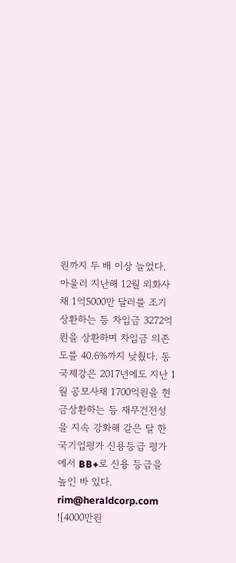원까지 두 배 이상 늘었다.
아울러 지난해 12월 외화사채 1억5000만 달러를 조기 상환하는 등 차입금 3272억원을 상환하며 차입금 의존도를 40.6%까지 낮췄다. 동국제강은 2017년에도 지난 1월 공모사채 1700억원을 현금상환하는 등 재무건전성을 지속 강화해 같은 달 한국기업평가 신용등급 평가에서 BB+로 신용 등급을 높인 바 있다.
rim@heraldcorp.com
![4000만원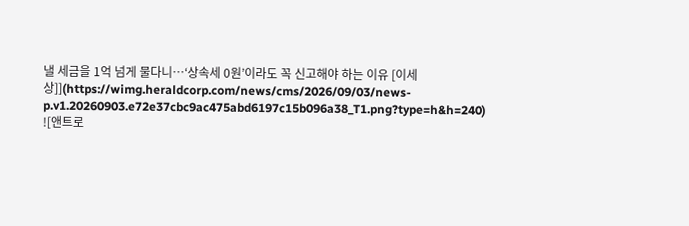낼 세금을 1억 넘게 물다니…‘상속세 0원’이라도 꼭 신고해야 하는 이유 [이세상]](https://wimg.heraldcorp.com/news/cms/2026/09/03/news-p.v1.20260903.e72e37cbc9ac475abd6197c15b096a38_T1.png?type=h&h=240)
![앤트로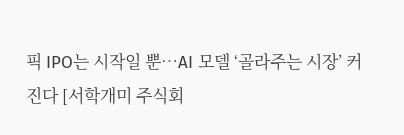픽 IPO는 시작일 뿐…AI 모델 ‘골라주는 시장’ 커진다 [서학개미 주식회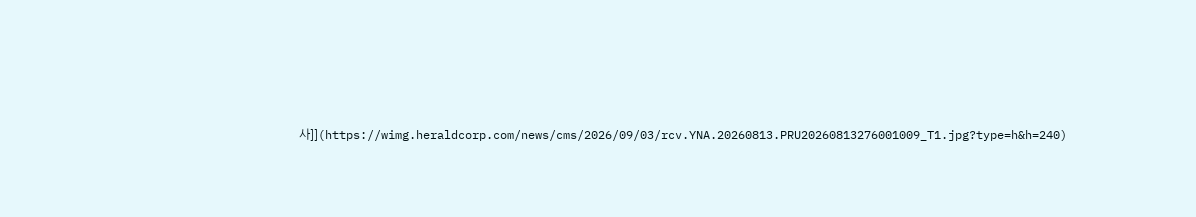사]](https://wimg.heraldcorp.com/news/cms/2026/09/03/rcv.YNA.20260813.PRU20260813276001009_T1.jpg?type=h&h=240)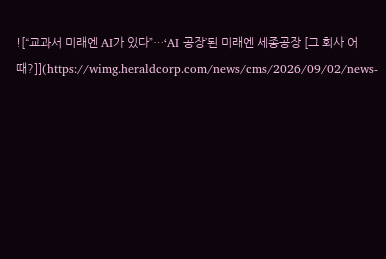![“교과서 미래엔 AI가 있다”…‘AI 공장’된 미래엔 세종공장 [그 회사 어때?]](https://wimg.heraldcorp.com/news/cms/2026/09/02/news-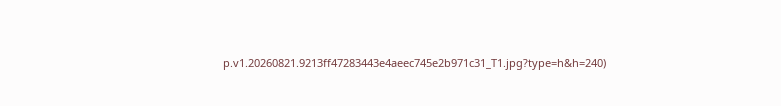p.v1.20260821.9213ff47283443e4aeec745e2b971c31_T1.jpg?type=h&h=240)